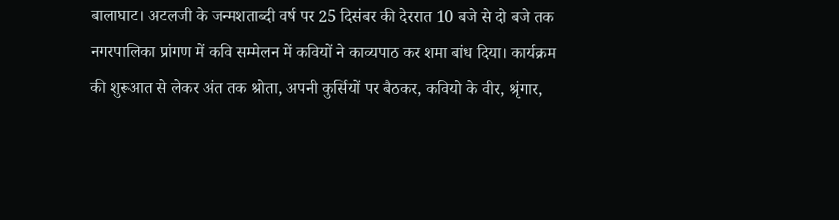बालाघाट। अटलजी के जन्मशताब्दी वर्ष पर 25 दिसंबर की देररात 10 बजे से दो बजे तक नगरपालिका प्रांगण में कवि सम्मेलन में कवियों ने काव्यपाठ कर शमा बांध दिया। कार्यक्रम की शुरूआत से लेकर अंत तक श्रोता, अपनी कुर्सियों पर बैठकर, कवियो के वीर, श्रृंगार,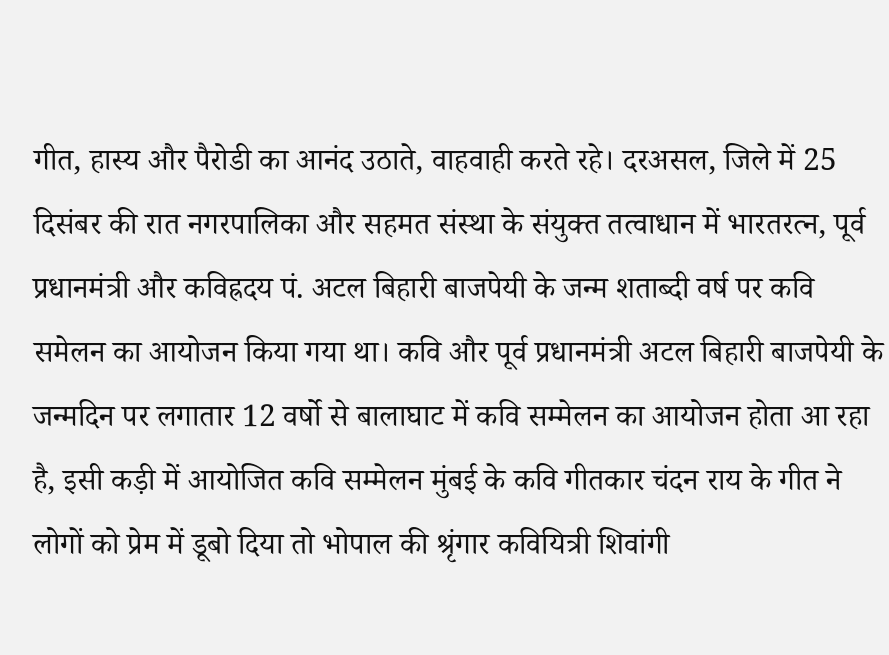गीत, हास्य और पैरोडी का आनंद उठाते, वाहवाही करते रहे। दरअसल, जिले में 25 दिसंबर की रात नगरपालिका और सहमत संस्था के संयुक्त तत्वाधान में भारतरत्न, पूर्व प्रधानमंत्री और कविह्रदय पं. अटल बिहारी बाजपेयी के जन्म शताब्दी वर्ष पर कवि समेलन का आयोजन किया गया था। कवि और पूर्व प्रधानमंत्री अटल बिहारी बाजपेयी के जन्मदिन पर लगातार 12 वर्षो से बालाघाट में कवि सम्मेलन का आयोजन होता आ रहा है, इसी कड़ी में आयोजित कवि सम्मेलन मुंबई के कवि गीतकार चंदन राय के गीत ने लोगों को प्रेम में डूबो दिया तो भोपाल की श्रृंगार कवियित्री शिवांगी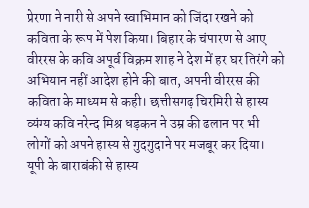प्रेरणा ने नारी से अपने स्वाभिमान को जिंदा रखने को कविता के रूप में पेश किया। बिहार के चंपारण से आए वीररस के कवि अपूर्व विक्रम शाह ने देश में हर घर तिरंगे को अभियान नहीं आदेश होने की बात, अपनी वीररस की कविता के माध्यम से कही। छत्तीसगढ़ चिरमिरी से हास्य व्यंग्य कवि नरेन्द मिश्र धड़कन ने उम्र की ढलान पर भी लोगों को अपने हास्य से गुदगुदाने पर मजबूर कर दिया। यूपी के बाराबंकी से हास्य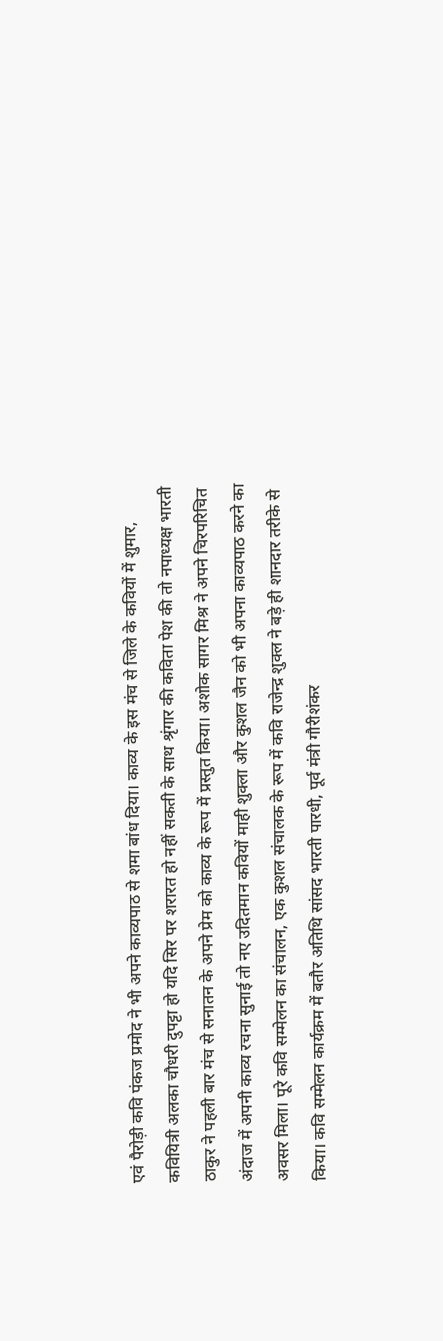एवं पैरोड़ी कवि पंकज प्रमोद ने भी अपने काव्यपाठ से शमा बांध दिया। काव्य के इस मंच से जिले के कवियों में शुमार, कवियित्री अलका चौधरी दुपट्टा हो यदि सिर पर शरारत हो नहीं सकती के साथ श्रृंगार की कविता पेश की तो नपाध्यक्ष भारती ठाकुर ने पहली बार मंच से सनातन के अपने प्रेम को काव्य के रूप में प्रस्तुत किया। अशोक सागर मिश्र ने अपने चिरपरिचित अंदाज में अपनी काव्य रचना सुनाई तो नए उदितमान कवियों माही शुक्ला और कुशल जैन को भी अपना काव्यपाठ करने का अवसर मिला। पूरे कवि सम्मेलन का संचालन, एक कुशल संचालक के रूप में कवि राजेन्द्र शुक्ल ने बड़े ही शानदार तरीके से किया। कवि सम्मेलन कार्यक्रम में बतौर अतिथि सांसद भारती पारधी, पूर्व मंत्री गौरीशंकर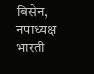बिसेन, नपाध्यक्ष भारती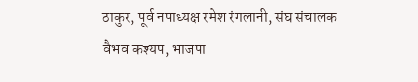ठाकुर, पूर्व नपाध्यक्ष रमेश रंगलानी, संघ संचालक वैभव कश्यप, भाजपा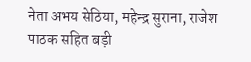नेता अभय सेठिया, महेन्द्र सुराना, राजेश पाठक सहित बड़ी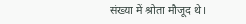संख्या में श्रोता मौजूद थे।